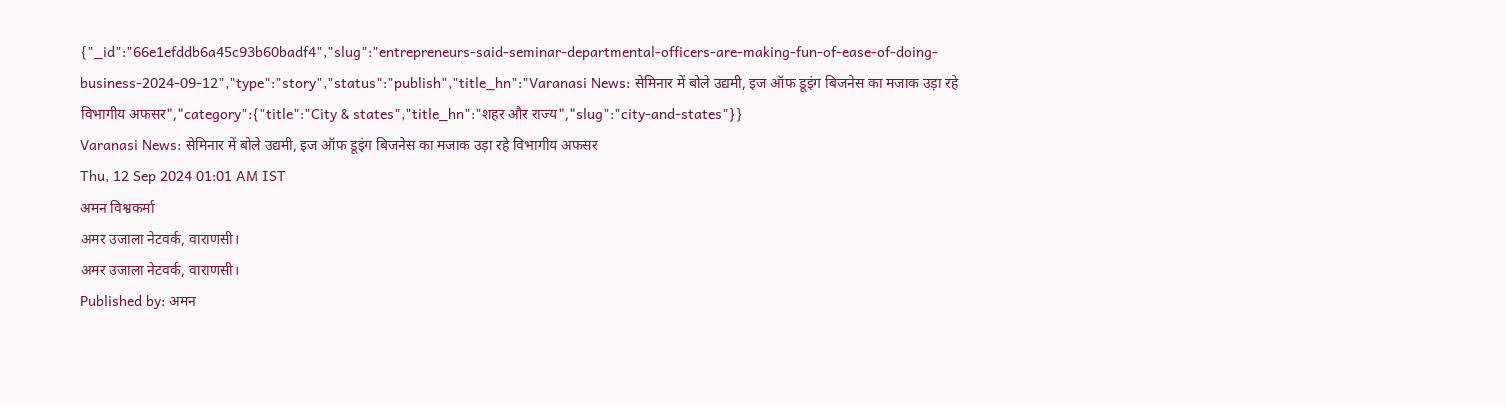{"_id":"66e1efddb6a45c93b60badf4","slug":"entrepreneurs-said-seminar-departmental-officers-are-making-fun-of-ease-of-doing-business-2024-09-12","type":"story","status":"publish","title_hn":"Varanasi News: सेमिनार में बोले उद्यमी, इज ऑफ डूइंग बिजनेस का मजाक उड़ा रहे विभागीय अफसर","category":{"title":"City & states","title_hn":"शहर और राज्य","slug":"city-and-states"}}
Varanasi News: सेमिनार में बोले उद्यमी, इज ऑफ डूइंग बिजनेस का मजाक उड़ा रहे विभागीय अफसर
Thu, 12 Sep 2024 01:01 AM IST
अमन विश्वकर्मा
अमर उजाला नेटवर्क, वाराणसी।
अमर उजाला नेटवर्क, वाराणसी।
Published by: अमन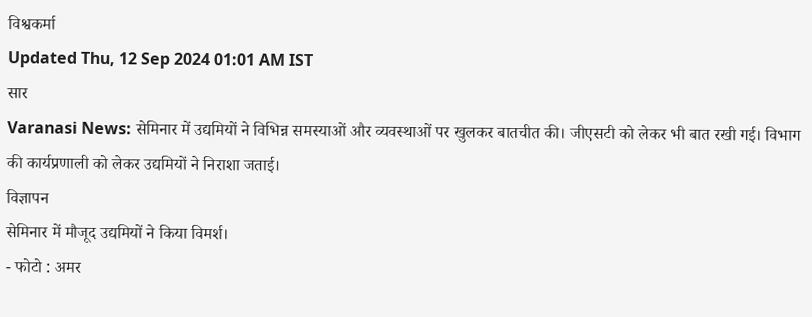विश्वकर्मा
Updated Thu, 12 Sep 2024 01:01 AM IST
सार
Varanasi News: सेमिनार में उद्यमियों ने विभिन्न समस्याओं और व्यवस्थाओं पर खुलकर बातचीत की। जीएसटी को लेकर भी बात रखी गई। विभाग की कार्यप्रणाली को लेकर उद्यमियों ने निराशा जताई।
विज्ञापन
सेमिनार में मौजूद उद्यमियों ने किया विमर्श।
- फोटो : अमर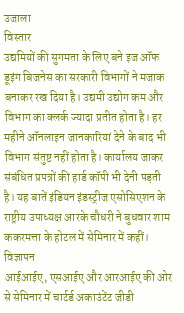उजाला
विस्तार
उद्यमियों की सुगमता के लिए बने इज ऑफ डूइंग बिजनेस का सरकारी विभागों ने मजाक बनाकर रख दिया है। उद्यमी उद्योग कम और विभाग का क्लर्क ज्यादा प्रतीत होता है। हर महीने ऑनलाइन जानकारियां देने के बाद भी विभाग संतुष्ट नहीं होता है। कार्यालय जाकर संबंधित प्रपत्रों की हार्ड कॉपी भी देनी पड़ती है। यह बातें इंडियन इंडस्ट्रीज एसोसिएशन के राष्ट्रीय उपाध्यक्ष आरके चौधरी ने बुधवार शाम ककरमत्ता के होटल में सेमिनार में कहीं।
विज्ञापन
आईआईए, एसआईए और आरआईए की ओर से सेमिनार में चार्टर्ड अकाउंटेंट जीडी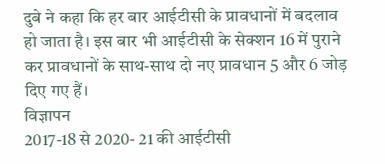दुबे ने कहा कि हर बार आईटीसी के प्रावधानों में बदलाव हो जाता है। इस बार भी आईटीसी के सेक्शन 16 में पुराने कर प्रावधानों के साथ-साथ दो नए प्रावधान 5 और 6 जोड़ दिए गए हैं।
विज्ञापन
2017-18 से 2020- 21 की आईटीसी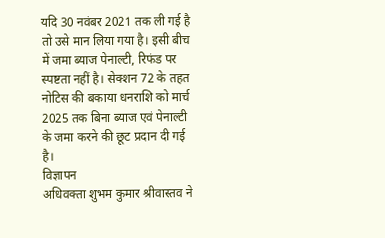यदि 30 नवंबर 2021 तक ली गई है तो उसे मान लिया गया है। इसी बीच में जमा ब्याज पेनाल्टी, रिफंड पर स्पष्टता नहीं है। सेक्शन 72 के तहत नोटिस की बकाया धनराशि को मार्च 2025 तक बिना ब्याज एवं पेनाल्टी के जमा करने की छूट प्रदान दी गई है।
विज्ञापन
अधिवक्ता शुभम कुमार श्रीवास्तव ने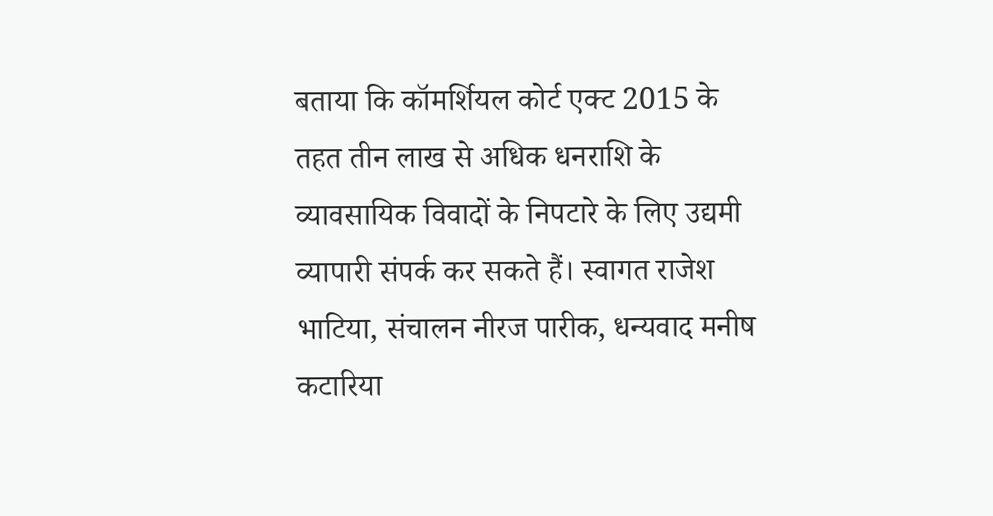बताया कि कॉमर्शियल कोर्ट एक्ट 2015 के तहत तीन लाख से अधिक धनराशि के व्यावसायिक विवादों के निपटारे के लिए उद्यमी व्यापारी संपर्क कर सकते हैं। स्वागत राजेश भाटिया, संचालन नीरज पारीक, धन्यवाद मनीष कटारिया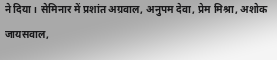ने दिया। सेमिनार में प्रशांत अग्रवाल, अनुपम देवा, प्रेम मिश्रा, अशोक जायसवाल,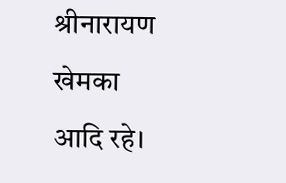श्रीनारायण खेमका आदि रहे।